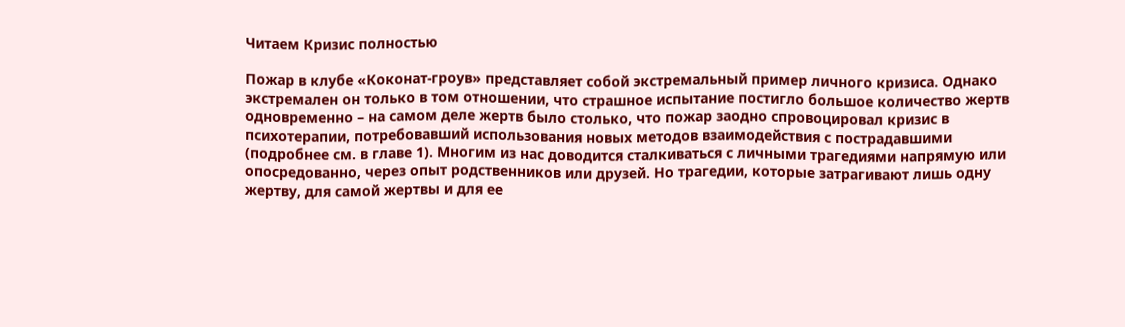Читаем Кризис полностью

Пожар в клубе «Коконат-гроув» представляет собой экстремальный пример личного кризиса. Однако экстремален он только в том отношении, что страшное испытание постигло большое количество жертв одновременно – на самом деле жертв было столько, что пожар заодно спровоцировал кризис в психотерапии, потребовавший использования новых методов взаимодействия с пострадавшими (подробнее см. в главе 1). Многим из нас доводится сталкиваться с личными трагедиями напрямую или опосредованно, через опыт родственников или друзей. Но трагедии, которые затрагивают лишь одну жертву, для самой жертвы и для ее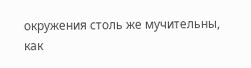окружения столь же мучительны, как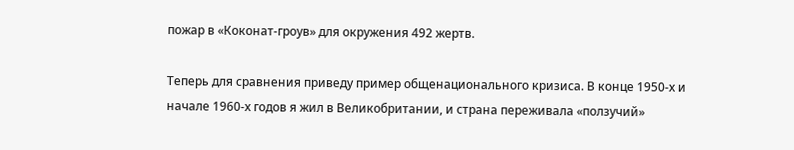пожар в «Коконат-гроув» для окружения 492 жертв.

Теперь для сравнения приведу пример общенационального кризиса. В конце 1950-х и начале 1960-х годов я жил в Великобритании, и страна переживала «ползучий»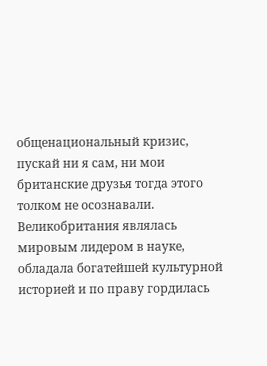общенациональный кризис, пускай ни я сам, ни мои британские друзья тогда этого толком не осознавали. Великобритания являлась мировым лидером в науке, обладала богатейшей культурной историей и по праву гордилась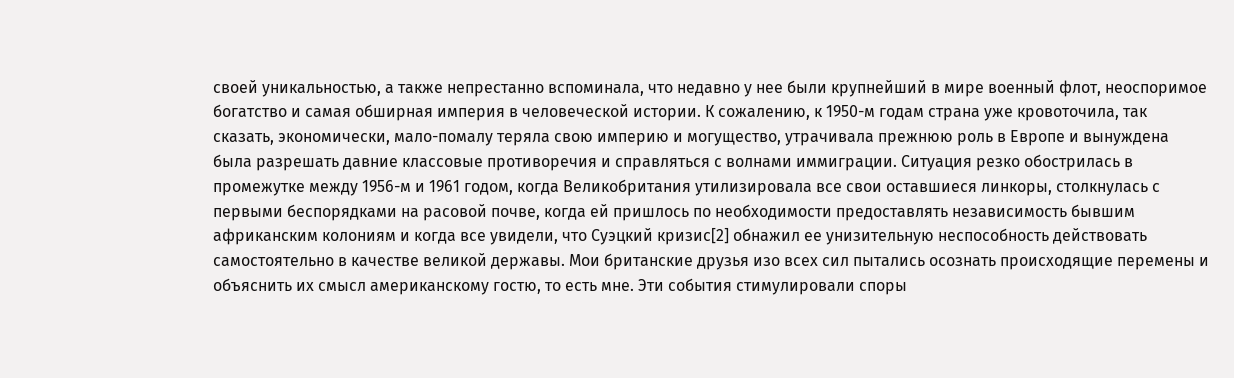своей уникальностью, а также непрестанно вспоминала, что недавно у нее были крупнейший в мире военный флот, неоспоримое богатство и самая обширная империя в человеческой истории. К сожалению, к 1950-м годам страна уже кровоточила, так сказать, экономически, мало-помалу теряла свою империю и могущество, утрачивала прежнюю роль в Европе и вынуждена была разрешать давние классовые противоречия и справляться с волнами иммиграции. Ситуация резко обострилась в промежутке между 1956-м и 1961 годом, когда Великобритания утилизировала все свои оставшиеся линкоры, столкнулась с первыми беспорядками на расовой почве, когда ей пришлось по необходимости предоставлять независимость бывшим африканским колониям и когда все увидели, что Суэцкий кризис[2] обнажил ее унизительную неспособность действовать самостоятельно в качестве великой державы. Мои британские друзья изо всех сил пытались осознать происходящие перемены и объяснить их смысл американскому гостю, то есть мне. Эти события стимулировали споры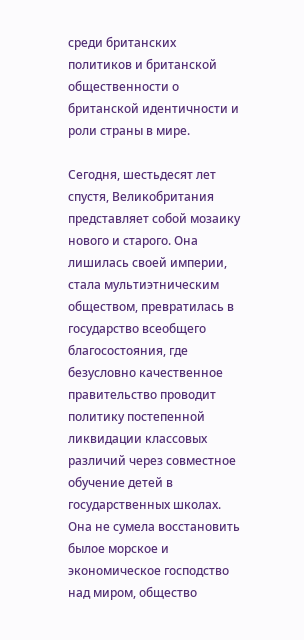среди британских политиков и британской общественности о британской идентичности и роли страны в мире.

Сегодня, шестьдесят лет спустя, Великобритания представляет собой мозаику нового и старого. Она лишилась своей империи, стала мультиэтническим обществом, превратилась в государство всеобщего благосостояния, где безусловно качественное правительство проводит политику постепенной ликвидации классовых различий через совместное обучение детей в государственных школах. Она не сумела восстановить былое морское и экономическое господство над миром, общество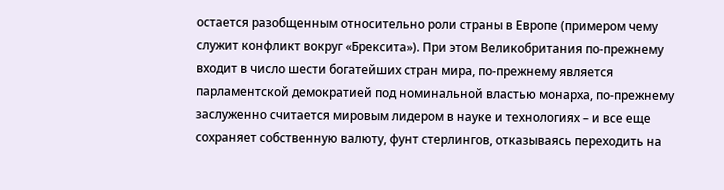остается разобщенным относительно роли страны в Европе (примером чему служит конфликт вокруг «Брексита»). При этом Великобритания по-прежнему входит в число шести богатейших стран мира, по-прежнему является парламентской демократией под номинальной властью монарха, по-прежнему заслуженно считается мировым лидером в науке и технологиях – и все еще сохраняет собственную валюту, фунт стерлингов, отказываясь переходить на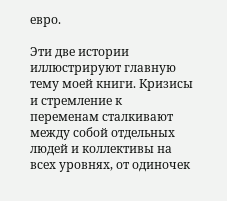евро.

Эти две истории иллюстрируют главную тему моей книги. Кризисы и стремление к переменам сталкивают между собой отдельных людей и коллективы на всех уровнях, от одиночек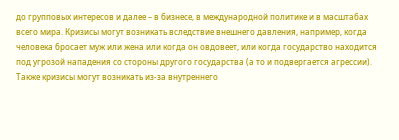до групповых интересов и далее – в бизнесе, в международной политике и в масштабах всего мира. Кризисы могут возникать вследствие внешнего давления, например, когда человека бросает муж или жена или когда он овдовеет, или когда государство находится под угрозой нападения со стороны другого государства (а то и подвергается агрессии). Также кризисы могут возникать из-за внутреннего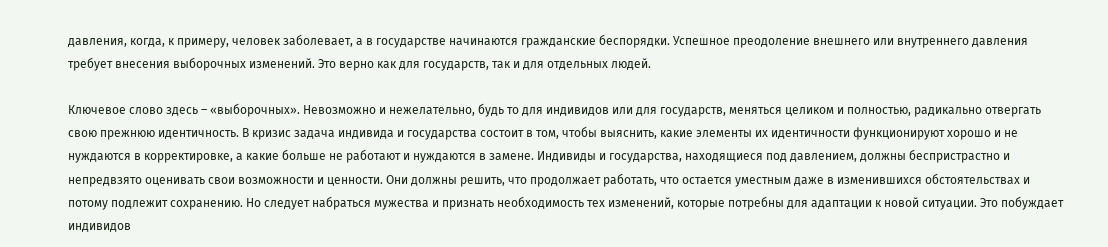давления, когда, к примеру, человек заболевает, а в государстве начинаются гражданские беспорядки. Успешное преодоление внешнего или внутреннего давления требует внесения выборочных изменений. Это верно как для государств, так и для отдельных людей.

Ключевое слово здесь – «выборочных». Невозможно и нежелательно, будь то для индивидов или для государств, меняться целиком и полностью, радикально отвергать свою прежнюю идентичность. В кризис задача индивида и государства состоит в том, чтобы выяснить, какие элементы их идентичности функционируют хорошо и не нуждаются в корректировке, а какие больше не работают и нуждаются в замене. Индивиды и государства, находящиеся под давлением, должны беспристрастно и непредвзято оценивать свои возможности и ценности. Они должны решить, что продолжает работать, что остается уместным даже в изменившихся обстоятельствах и потому подлежит сохранению. Но следует набраться мужества и признать необходимость тех изменений, которые потребны для адаптации к новой ситуации. Это побуждает индивидов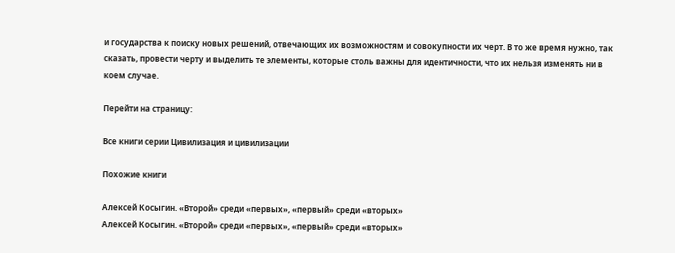и государства к поиску новых решений, отвечающих их возможностям и совокупности их черт. В то же время нужно, так сказать, провести черту и выделить те элементы, которые столь важны для идентичности, что их нельзя изменять ни в коем случае.

Перейти на страницу:

Все книги серии Цивилизация и цивилизации

Похожие книги

Алексей Косыгин. «Второй» среди «первых», «первый» среди «вторых»
Алексей Косыгин. «Второй» среди «первых», «первый» среди «вторых»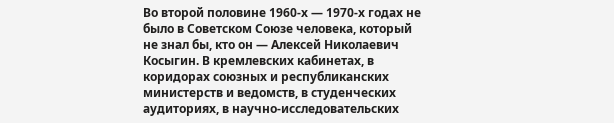Во второй половине 1960-х — 1970-х годах не было в Советском Союзе человека, который не знал бы, кто он — Алексей Николаевич Косыгин. В кремлевских кабинетах, в коридорах союзных и республиканских министерств и ведомств, в студенческих аудиториях, в научно-исследовательских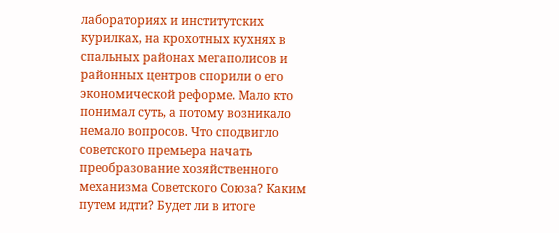лабораториях и институтских курилках, на крохотных кухнях в спальных районах мегаполисов и районных центров спорили о его экономической реформе. Мало кто понимал суть, а потому возникало немало вопросов. Что сподвигло советского премьера начать преобразование хозяйственного механизма Советского Союза? Каким путем идти? Будет ли в итоге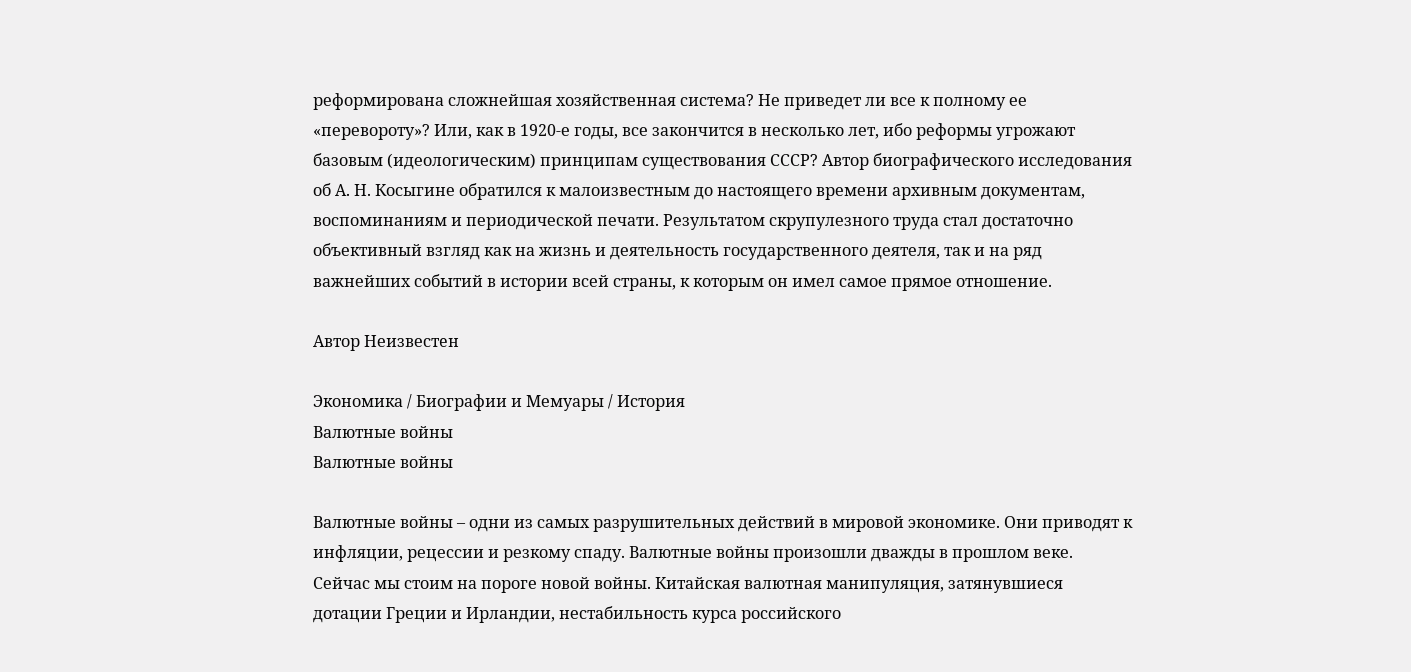реформирована сложнейшая хозяйственная система? Не приведет ли все к полному ее «перевороту»? Или, как в 1920-е годы, все закончится в несколько лет, ибо реформы угрожают базовым (идеологическим) принципам существования СССР? Автор биографического исследования об А. Н. Косыгине обратился к малоизвестным до настоящего времени архивным документам, воспоминаниям и периодической печати. Результатом скрупулезного труда стал достаточно объективный взгляд как на жизнь и деятельность государственного деятеля, так и на ряд важнейших событий в истории всей страны, к которым он имел самое прямое отношение.

Автор Неизвестeн

Экономика / Биографии и Мемуары / История
Валютные войны
Валютные войны

Валютные войны – одни из самых разрушительных действий в мировой экономике. Они приводят к инфляции, рецессии и резкому спаду. Валютные войны произошли дважды в прошлом веке. Сейчас мы стоим на пороге новой войны. Китайская валютная манипуляция, затянувшиеся дотации Греции и Ирландии, нестабильность курса российского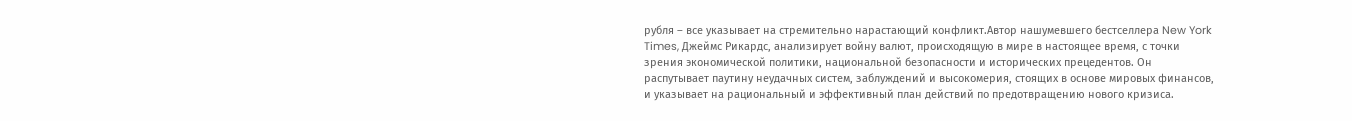рубля – все указывает на стремительно нарастающий конфликт.Автор нашумевшего бестселлера New York Times, Джеймс Рикардс, анализирует войну валют, происходящую в мире в настоящее время, с точки зрения экономической политики, национальной безопасности и исторических прецедентов. Он распутывает паутину неудачных систем, заблуждений и высокомерия, стоящих в основе мировых финансов, и указывает на рациональный и эффективный план действий по предотвращению нового кризиса.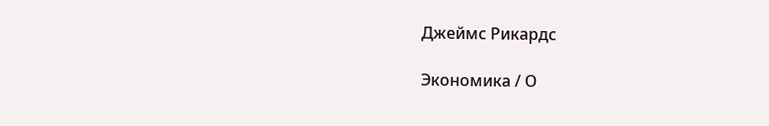Джеймс Рикардс

Экономика / О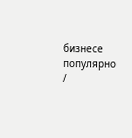бизнесе популярно /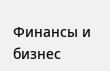Финансы и бизнес